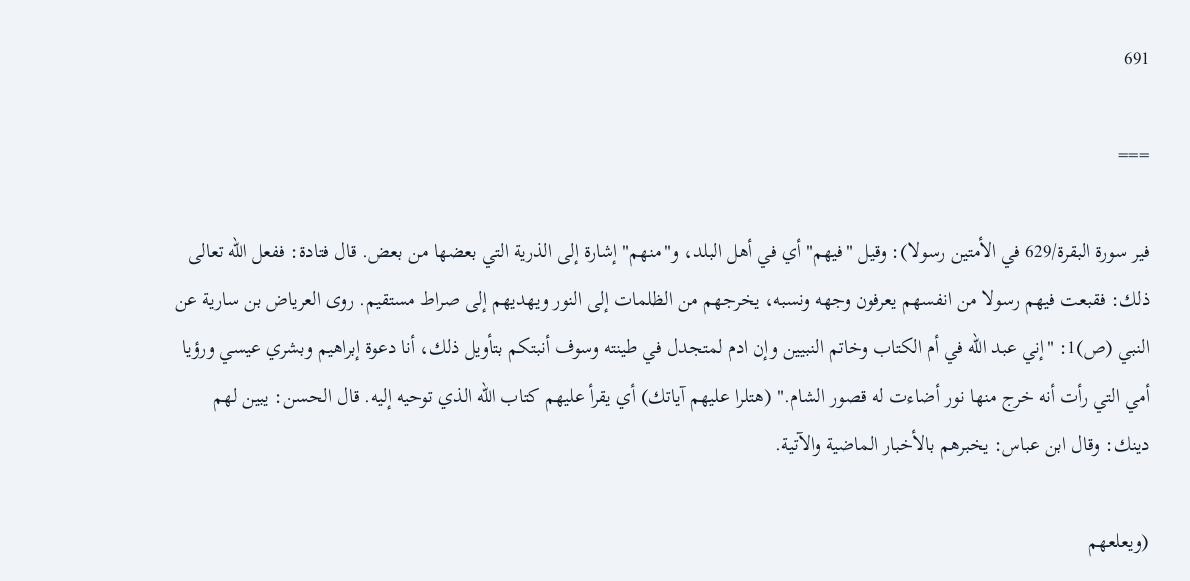691

===

فير سورة البقرة/629 في الأمتين رسولا): وقيل "فيهم" أي في أهل البلد، و"منهم" إشارة إلى الذرية التي بعضها من بعض. قال فتادة: ففعل الله تعالى ذلك: فقبعت فيهم رسولا من انفسهم يعرفون وجهه ونسبه، يخرجهم من الظلمات إلى النور ويهديهم إلى صراط مستقيم. روى العرياض بن سارية عن النبي (ص)1: "إني عبد الله في أم الكتاب وخاتم النبيين وإن ادم لمتجدل في طينته وسوف أنبتكم بتأويل ذلك، أنا دعوة إبراهيم وبشري عيسي ورؤيا أمي التي رأت أنه خرج منها نور أضاءت له قصور الشام." (هتلرا عليهم آياتك) أي يقرأ عليهم كتاب الله الذي توحيه إليه. قال الحسن: يبين لهم دينك: وقال ابن عباس: يخبرهم بالأخبار الماضية والآتية.

(ويعلعهم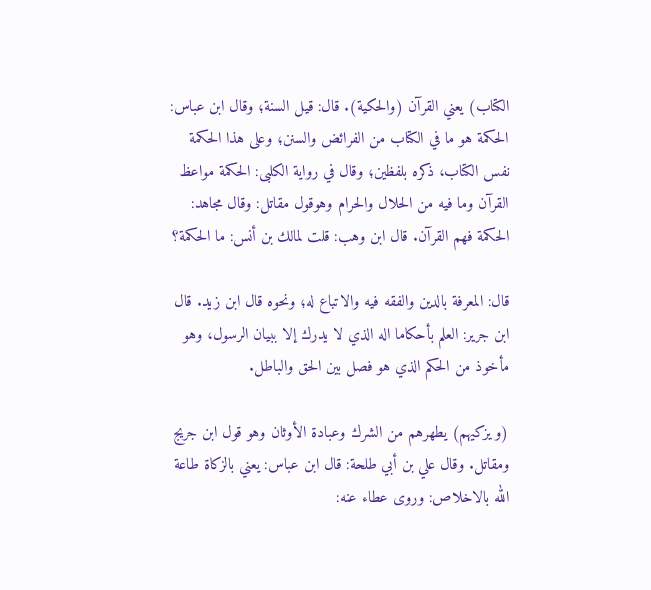الكتاب) يعني القرآن (والحكية). قال: قيل السنة؛ وقال ابن عباس: الحكمة هو ما في الكتاب من الفرائض والسنن؛ وعلى هذا الحكمة نفس الكتاب، ذكره بلفظين؛ وقال في رواية الكلبى: الحكمة مواعظ القرآن وما فيه من الحلال والحرام وهوقول مقاتل: وقال مجاهد: الحكمة فهم القرآن. قال ابن وهب: قلت لمالك بن أنس: ما الحكمة؟

قال: المعرفة بالدين والفقه فيه والاتباع له؛ ونحوه قال ابن زيد. قال ابن جرير: العلم بأحكاما اله الذي لا يدرك إلا ببيان الرسول، وهو مأخوذ من الحكم الذي هو فصل بين الحق والباطل.

(و يزكيهم) يطهرهم من الشرك وعبادة الأوثان وهو قول ابن جريج ومقاتل. وقال علي بن أبي طلحة: قال ابن عباس: يعني بالزكاة طاعة الله بالاخلاص: وروى عطاء عنه: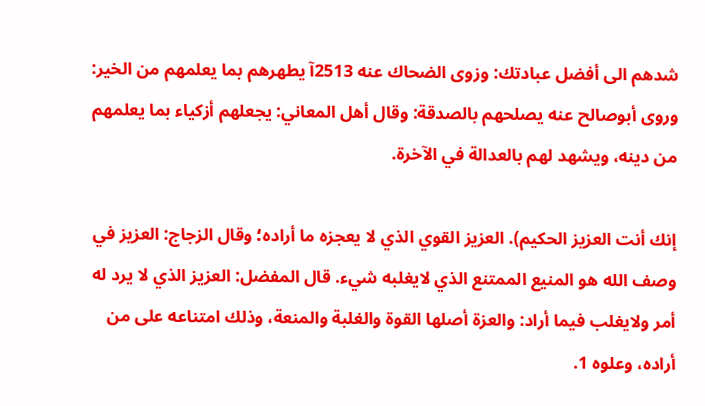شدهم الى أفضل عبادتك: وزوى الضحاك عنه 2513آ يطهرهم بما يعلمهم من الخير: وروى أبوصالح عنه يصلحهم بالصدقة: وقال أهل المعاني: يجعلهم أزكياء بما يعلمهم من دينه، ويشهد لهم بالعدالة في الآخرة.

إنك أنت العزيز الحكيم). العزيز القوي الذي لا يعجزه ما أراده؛ وقال الزجاج: العزيز في وصف الله هو المنيع الممتنع الذي لايغلبه شيء. قال المفضل: العزيز الذي لا يرد له أمر ولايغلب فيما أراد: والعزة أصلها القوة والغلبة والمنعة، وذلك امتناعه على من أراده، وعلوه 1.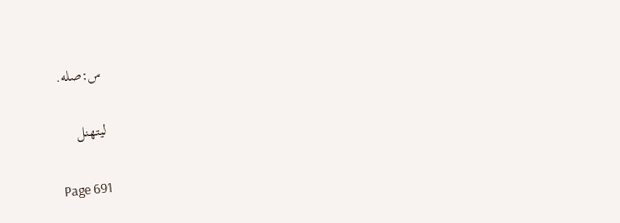س:صله.

ليتهنل

Page 691